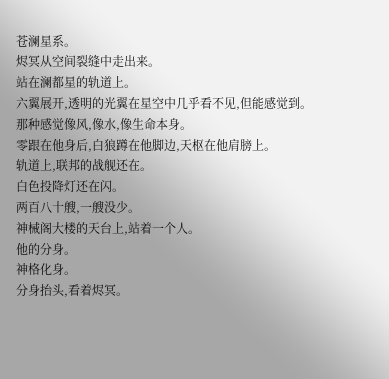苍澜星系。
烬冥从空间裂缝中走出来。
站在澜都星的轨道上。
六翼展开,透明的光翼在星空中几乎看不见,但能感觉到。
那种感觉像风,像水,像生命本身。
零跟在他身后,白狼蹲在他脚边,天枢在他肩膀上。
轨道上,联邦的战舰还在。
白色投降灯还在闪。
两百八十艘,一艘没少。
神械阁大楼的天台上,站着一个人。
他的分身。
神格化身。
分身抬头,看着烬冥。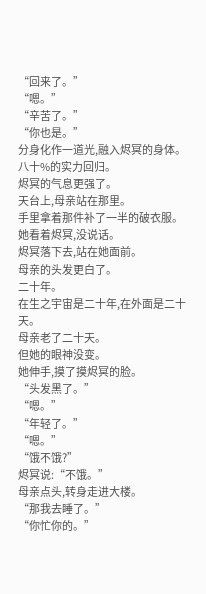“回来了。”
“嗯。”
“辛苦了。”
“你也是。”
分身化作一道光,融入烬冥的身体。
八十%的实力回归。
烬冥的气息更强了。
天台上,母亲站在那里。
手里拿着那件补了一半的破衣服。
她看着烬冥,没说话。
烬冥落下去,站在她面前。
母亲的头发更白了。
二十年。
在生之宇宙是二十年,在外面是二十天。
母亲老了二十天。
但她的眼神没变。
她伸手,摸了摸烬冥的脸。
“头发黑了。”
“嗯。”
“年轻了。”
“嗯。”
“饿不饿?”
烬冥说:“不饿。”
母亲点头,转身走进大楼。
“那我去睡了。”
“你忙你的。”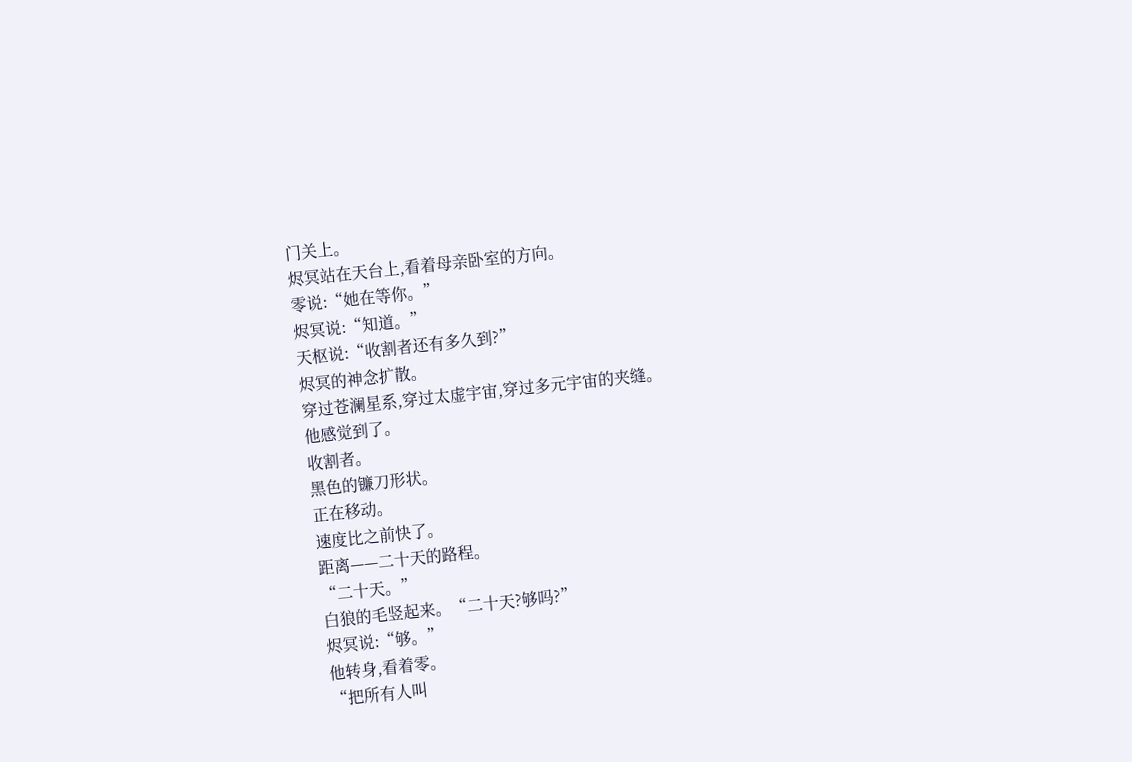门关上。
烬冥站在天台上,看着母亲卧室的方向。
零说:“她在等你。”
烬冥说:“知道。”
天枢说:“收割者还有多久到?”
烬冥的神念扩散。
穿过苍澜星系,穿过太虚宇宙,穿过多元宇宙的夹缝。
他感觉到了。
收割者。
黑色的镰刀形状。
正在移动。
速度比之前快了。
距离——二十天的路程。
“二十天。”
白狼的毛竖起来。“二十天?够吗?”
烬冥说:“够。”
他转身,看着零。
“把所有人叫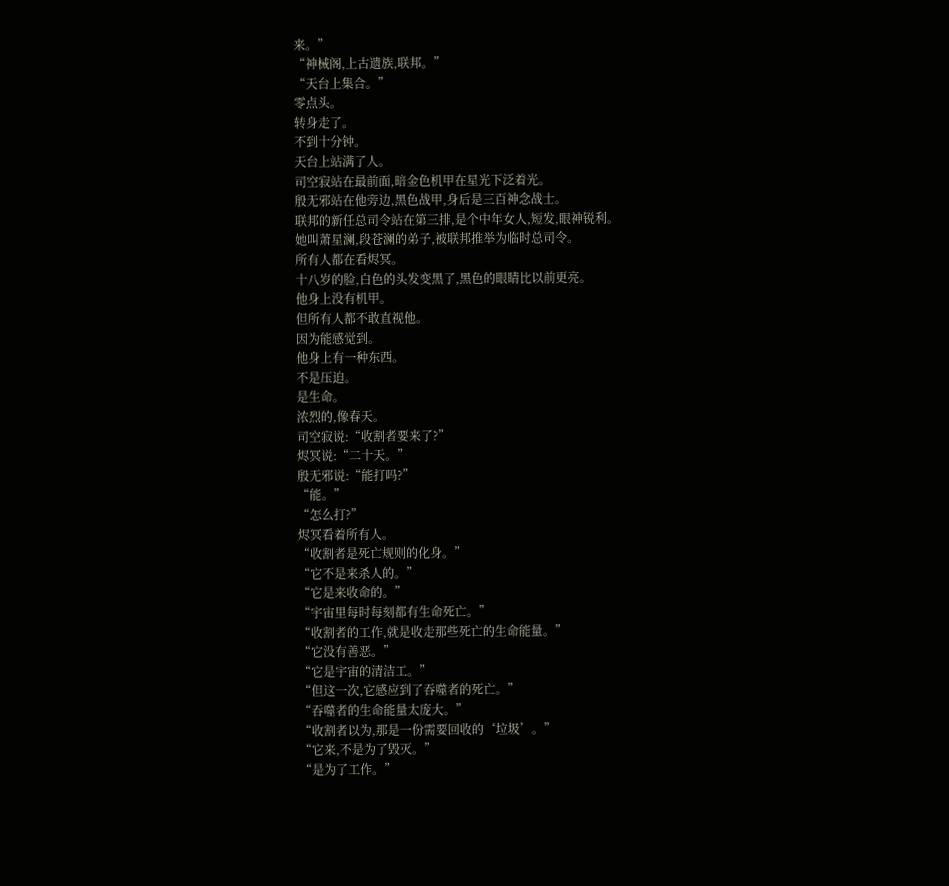来。”
“神械阁,上古遗族,联邦。”
“天台上集合。”
零点头。
转身走了。
不到十分钟。
天台上站满了人。
司空寂站在最前面,暗金色机甲在星光下泛着光。
殷无邪站在他旁边,黑色战甲,身后是三百神念战士。
联邦的新任总司令站在第三排,是个中年女人,短发,眼神锐利。
她叫萧星澜,段苍澜的弟子,被联邦推举为临时总司令。
所有人都在看烬冥。
十八岁的脸,白色的头发变黑了,黑色的眼睛比以前更亮。
他身上没有机甲。
但所有人都不敢直视他。
因为能感觉到。
他身上有一种东西。
不是压迫。
是生命。
浓烈的,像春天。
司空寂说:“收割者要来了?”
烬冥说:“二十天。”
殷无邪说:“能打吗?”
“能。”
“怎么打?”
烬冥看着所有人。
“收割者是死亡规则的化身。”
“它不是来杀人的。”
“它是来收命的。”
“宇宙里每时每刻都有生命死亡。”
“收割者的工作,就是收走那些死亡的生命能量。”
“它没有善恶。”
“它是宇宙的清洁工。”
“但这一次,它感应到了吞噬者的死亡。”
“吞噬者的生命能量太庞大。”
“收割者以为,那是一份需要回收的‘垃圾’。”
“它来,不是为了毁灭。”
“是为了工作。”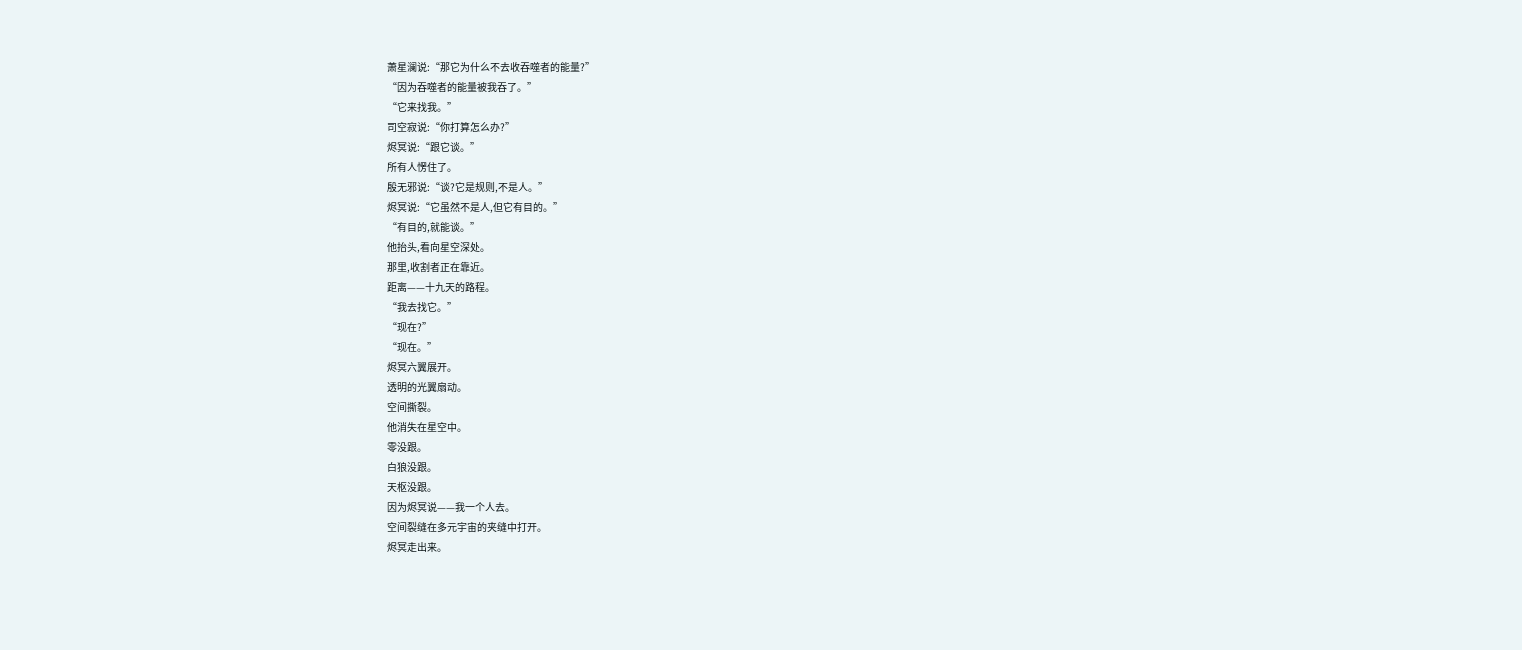萧星澜说:“那它为什么不去收吞噬者的能量?”
“因为吞噬者的能量被我吞了。”
“它来找我。”
司空寂说:“你打算怎么办?”
烬冥说:“跟它谈。”
所有人愣住了。
殷无邪说:“谈?它是规则,不是人。”
烬冥说:“它虽然不是人,但它有目的。”
“有目的,就能谈。”
他抬头,看向星空深处。
那里,收割者正在靠近。
距离——十九天的路程。
“我去找它。”
“现在?”
“现在。”
烬冥六翼展开。
透明的光翼扇动。
空间撕裂。
他消失在星空中。
零没跟。
白狼没跟。
天枢没跟。
因为烬冥说——我一个人去。
空间裂缝在多元宇宙的夹缝中打开。
烬冥走出来。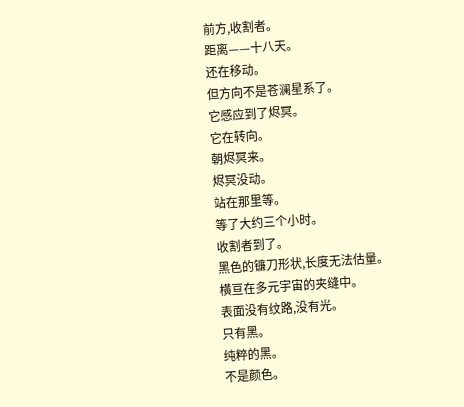前方,收割者。
距离——十八天。
还在移动。
但方向不是苍澜星系了。
它感应到了烬冥。
它在转向。
朝烬冥来。
烬冥没动。
站在那里等。
等了大约三个小时。
收割者到了。
黑色的镰刀形状,长度无法估量。
横亘在多元宇宙的夹缝中。
表面没有纹路,没有光。
只有黑。
纯粹的黑。
不是颜色。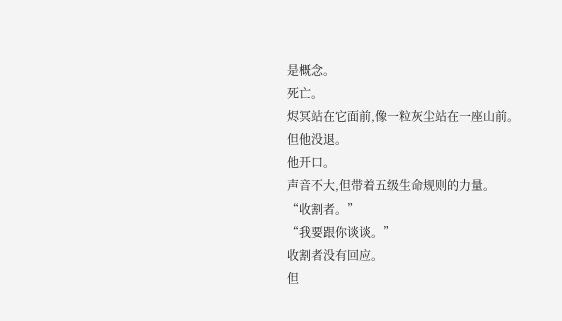是概念。
死亡。
烬冥站在它面前,像一粒灰尘站在一座山前。
但他没退。
他开口。
声音不大,但带着五级生命规则的力量。
“收割者。”
“我要跟你谈谈。”
收割者没有回应。
但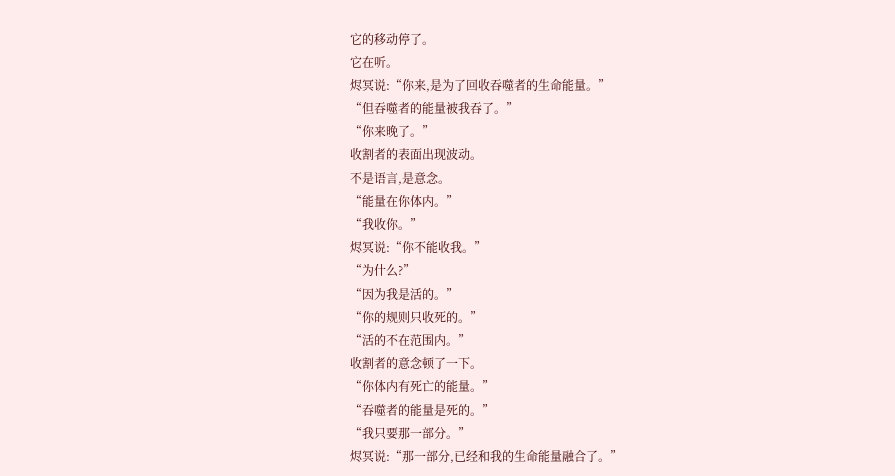它的移动停了。
它在听。
烬冥说:“你来,是为了回收吞噬者的生命能量。”
“但吞噬者的能量被我吞了。”
“你来晚了。”
收割者的表面出现波动。
不是语言,是意念。
“能量在你体内。”
“我收你。”
烬冥说:“你不能收我。”
“为什么?”
“因为我是活的。”
“你的规则只收死的。”
“活的不在范围内。”
收割者的意念顿了一下。
“你体内有死亡的能量。”
“吞噬者的能量是死的。”
“我只要那一部分。”
烬冥说:“那一部分,已经和我的生命能量融合了。”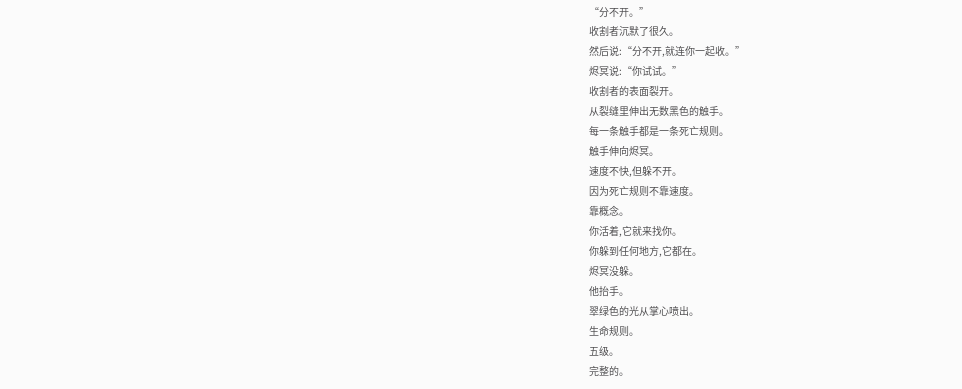“分不开。”
收割者沉默了很久。
然后说:“分不开,就连你一起收。”
烬冥说:“你试试。”
收割者的表面裂开。
从裂缝里伸出无数黑色的触手。
每一条触手都是一条死亡规则。
触手伸向烬冥。
速度不快,但躲不开。
因为死亡规则不靠速度。
靠概念。
你活着,它就来找你。
你躲到任何地方,它都在。
烬冥没躲。
他抬手。
翠绿色的光从掌心喷出。
生命规则。
五级。
完整的。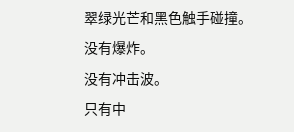翠绿光芒和黑色触手碰撞。
没有爆炸。
没有冲击波。
只有中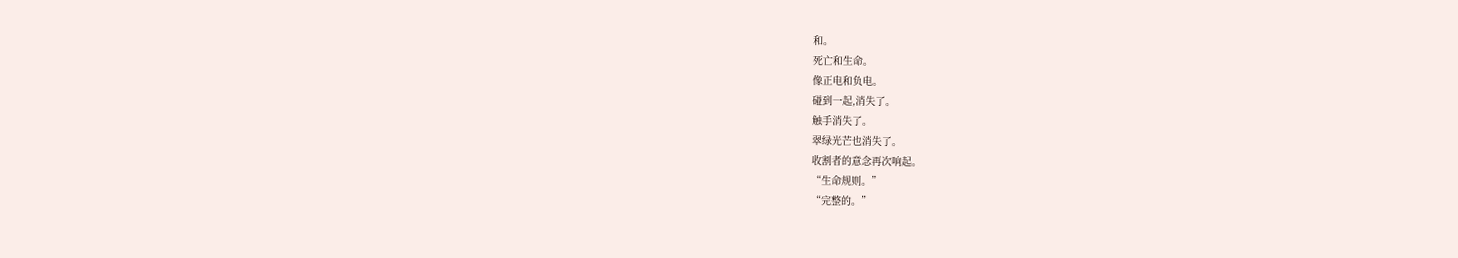和。
死亡和生命。
像正电和负电。
碰到一起,消失了。
触手消失了。
翠绿光芒也消失了。
收割者的意念再次响起。
“生命规则。”
“完整的。”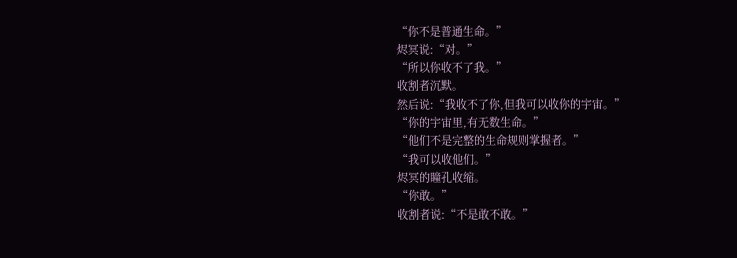“你不是普通生命。”
烬冥说:“对。”
“所以你收不了我。”
收割者沉默。
然后说:“我收不了你,但我可以收你的宇宙。”
“你的宇宙里,有无数生命。”
“他们不是完整的生命规则掌握者。”
“我可以收他们。”
烬冥的瞳孔收缩。
“你敢。”
收割者说:“不是敢不敢。”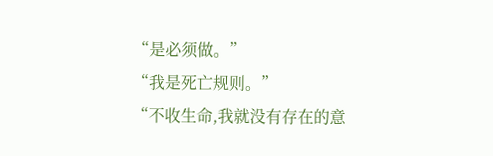“是必须做。”
“我是死亡规则。”
“不收生命,我就没有存在的意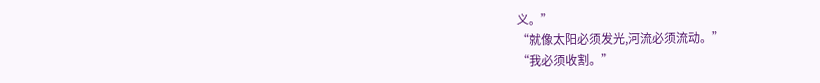义。”
“就像太阳必须发光,河流必须流动。”
“我必须收割。”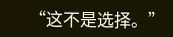“这不是选择。”